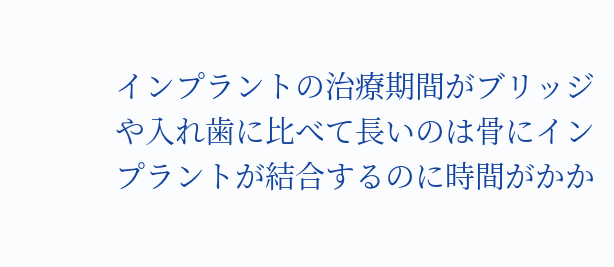インプラントの治療期間がブリッジや入れ歯に比べて長いのは骨にインプラントが結合するのに時間がかか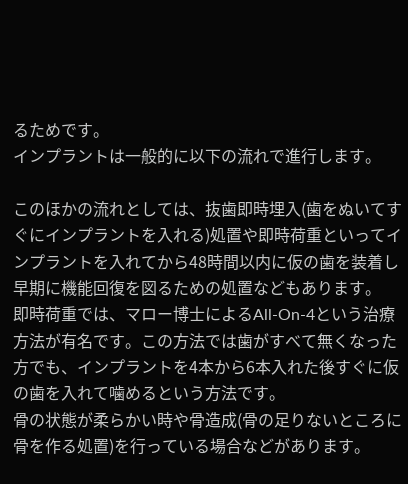るためです。
インプラントは一般的に以下の流れで進行します。

このほかの流れとしては、抜歯即時埋入(歯をぬいてすぐにインプラントを入れる)処置や即時荷重といってインプラントを入れてから48時間以内に仮の歯を装着し早期に機能回復を図るための処置などもあります。
即時荷重では、マロー博士によるAll-On-4という治療方法が有名です。この方法では歯がすべて無くなった方でも、インプラントを4本から6本入れた後すぐに仮の歯を入れて噛めるという方法です。
骨の状態が柔らかい時や骨造成(骨の足りないところに骨を作る処置)を行っている場合などがあります。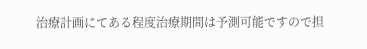治療計画にてある程度治療期間は予測可能ですので担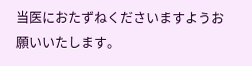当医におたずねくださいますようお願いいたします。